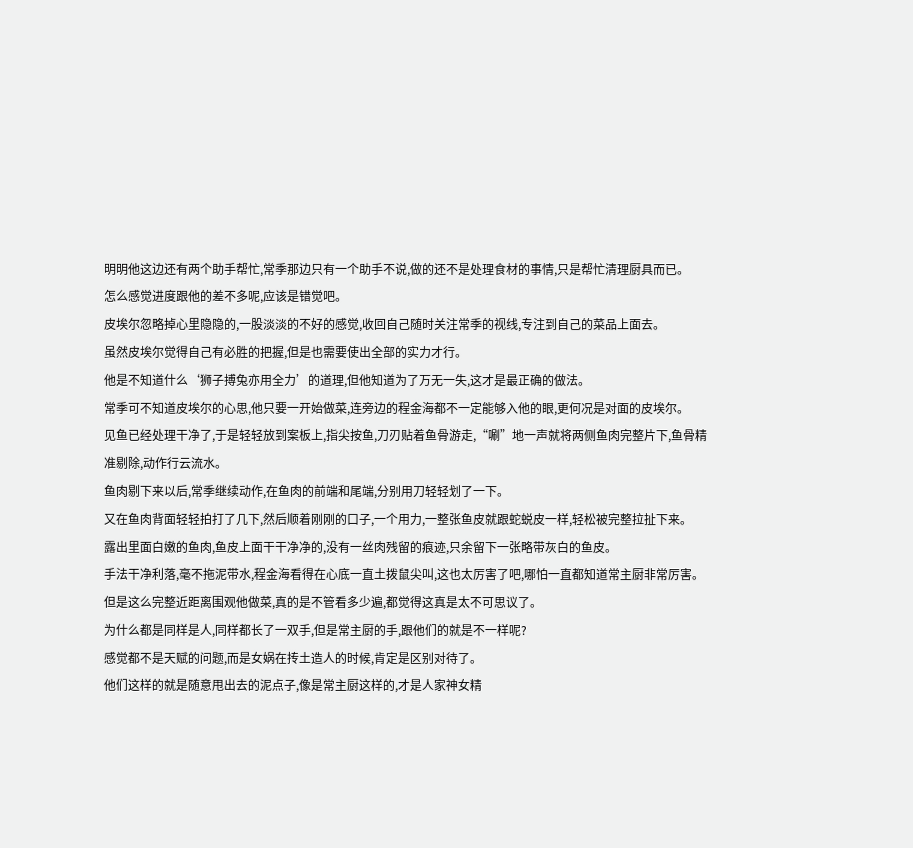明明他这边还有两个助手帮忙,常季那边只有一个助手不说,做的还不是处理食材的事情,只是帮忙清理厨具而已。
怎么感觉进度跟他的差不多呢,应该是错觉吧。
皮埃尔忽略掉心里隐隐的,一股淡淡的不好的感觉,收回自己随时关注常季的视线,专注到自己的菜品上面去。
虽然皮埃尔觉得自己有必胜的把握,但是也需要使出全部的实力才行。
他是不知道什么‘狮子搏兔亦用全力’的道理,但他知道为了万无一失,这才是最正确的做法。
常季可不知道皮埃尔的心思,他只要一开始做菜,连旁边的程金海都不一定能够入他的眼,更何况是对面的皮埃尔。
见鱼已经处理干净了,于是轻轻放到案板上,指尖按鱼,刀刃贴着鱼骨游走,“唰”地一声就将两侧鱼肉完整片下,鱼骨精准剔除,动作行云流水。
鱼肉剔下来以后,常季继续动作,在鱼肉的前端和尾端,分别用刀轻轻划了一下。
又在鱼肉背面轻轻拍打了几下,然后顺着刚刚的口子,一个用力,一整张鱼皮就跟蛇蜕皮一样,轻松被完整拉扯下来。
露出里面白嫩的鱼肉,鱼皮上面干干净净的,没有一丝肉残留的痕迹,只余留下一张略带灰白的鱼皮。
手法干净利落,毫不拖泥带水,程金海看得在心底一直土拨鼠尖叫,这也太厉害了吧,哪怕一直都知道常主厨非常厉害。
但是这么完整近距离围观他做菜,真的是不管看多少遍,都觉得这真是太不可思议了。
为什么都是同样是人,同样都长了一双手,但是常主厨的手,跟他们的就是不一样呢?
感觉都不是天赋的问题,而是女娲在抟土造人的时候,肯定是区别对待了。
他们这样的就是随意甩出去的泥点子,像是常主厨这样的,才是人家神女精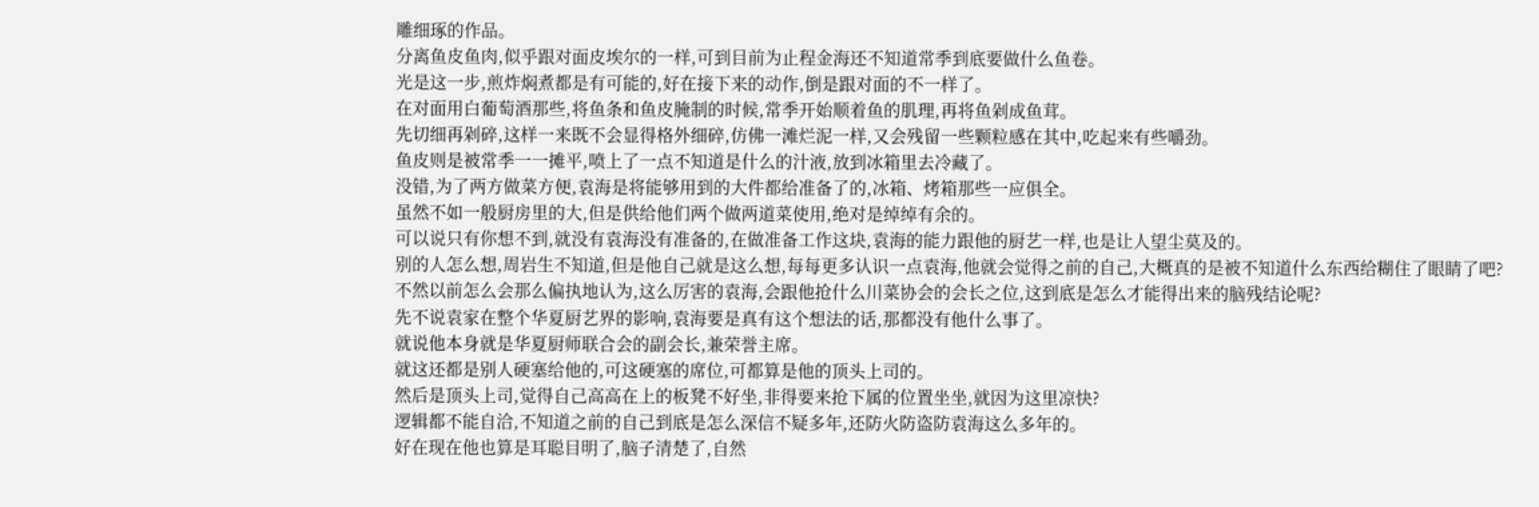雕细琢的作品。
分离鱼皮鱼肉,似乎跟对面皮埃尔的一样,可到目前为止程金海还不知道常季到底要做什么鱼卷。
光是这一步,煎炸焖煮都是有可能的,好在接下来的动作,倒是跟对面的不一样了。
在对面用白葡萄酒那些,将鱼条和鱼皮腌制的时候,常季开始顺着鱼的肌理,再将鱼剁成鱼茸。
先切细再剁碎,这样一来既不会显得格外细碎,仿佛一滩烂泥一样,又会残留一些颗粒感在其中,吃起来有些嚼劲。
鱼皮则是被常季一一摊平,喷上了一点不知道是什么的汁液,放到冰箱里去冷藏了。
没错,为了两方做菜方便,袁海是将能够用到的大件都给准备了的,冰箱、烤箱那些一应俱全。
虽然不如一般厨房里的大,但是供给他们两个做两道菜使用,绝对是绰绰有余的。
可以说只有你想不到,就没有袁海没有准备的,在做准备工作这块,袁海的能力跟他的厨艺一样,也是让人望尘莫及的。
别的人怎么想,周岩生不知道,但是他自己就是这么想,每每更多认识一点袁海,他就会觉得之前的自己,大概真的是被不知道什么东西给糊住了眼睛了吧?
不然以前怎么会那么偏执地认为,这么厉害的袁海,会跟他抢什么川菜协会的会长之位,这到底是怎么才能得出来的脑残结论呢?
先不说袁家在整个华夏厨艺界的影响,袁海要是真有这个想法的话,那都没有他什么事了。
就说他本身就是华夏厨师联合会的副会长,兼荣誉主席。
就这还都是别人硬塞给他的,可这硬塞的席位,可都算是他的顶头上司的。
然后是顶头上司,觉得自己高高在上的板凳不好坐,非得要来抢下属的位置坐坐,就因为这里凉快?
逻辑都不能自洽,不知道之前的自己到底是怎么深信不疑多年,还防火防盗防袁海这么多年的。
好在现在他也算是耳聪目明了,脑子清楚了,自然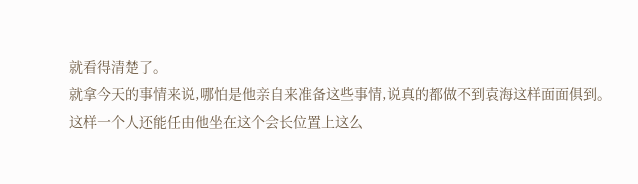就看得清楚了。
就拿今天的事情来说,哪怕是他亲自来准备这些事情,说真的都做不到袁海这样面面俱到。
这样一个人还能任由他坐在这个会长位置上这么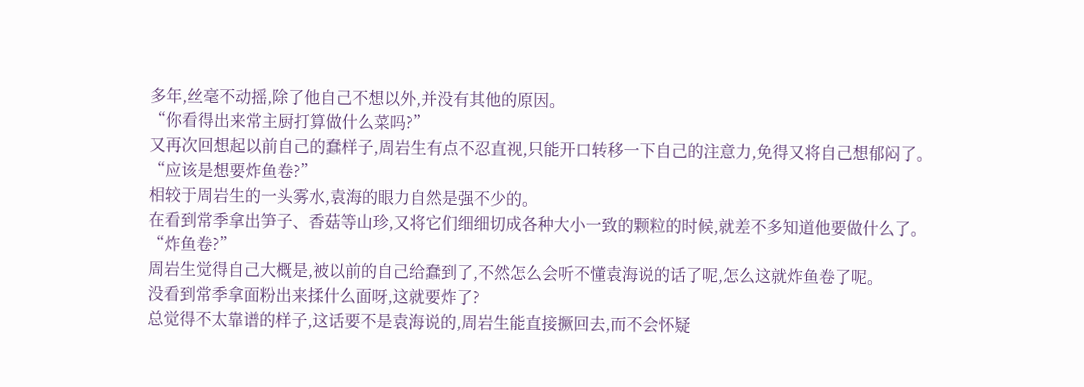多年,丝毫不动摇,除了他自己不想以外,并没有其他的原因。
“你看得出来常主厨打算做什么菜吗?”
又再次回想起以前自己的蠢样子,周岩生有点不忍直视,只能开口转移一下自己的注意力,免得又将自己想郁闷了。
“应该是想要炸鱼卷?”
相较于周岩生的一头雾水,袁海的眼力自然是强不少的。
在看到常季拿出笋子、香菇等山珍,又将它们细细切成各种大小一致的颗粒的时候,就差不多知道他要做什么了。
“炸鱼卷?”
周岩生觉得自己大概是,被以前的自己给蠢到了,不然怎么会听不懂袁海说的话了呢,怎么这就炸鱼卷了呢。
没看到常季拿面粉出来揉什么面呀,这就要炸了?
总觉得不太靠谱的样子,这话要不是袁海说的,周岩生能直接撅回去,而不会怀疑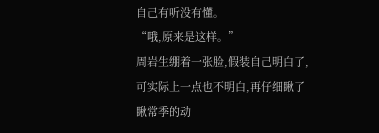自己有听没有懂。
“哦,原来是这样。”
周岩生绷着一张脸,假装自己明白了,可实际上一点也不明白,再仔细瞅了瞅常季的动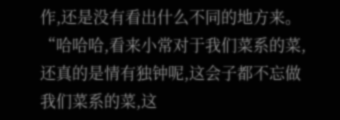作,还是没有看出什么不同的地方来。
“哈哈哈,看来小常对于我们菜系的菜,还真的是情有独钟呢,这会子都不忘做我们菜系的菜,这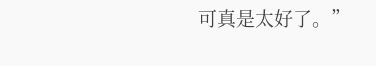可真是太好了。”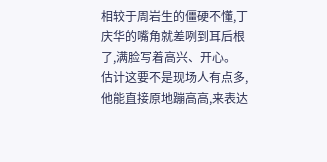相较于周岩生的僵硬不懂,丁庆华的嘴角就差咧到耳后根了,满脸写着高兴、开心。
估计这要不是现场人有点多,他能直接原地蹦高高,来表达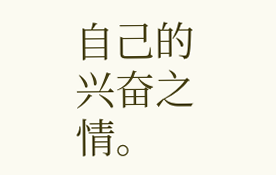自己的兴奋之情。